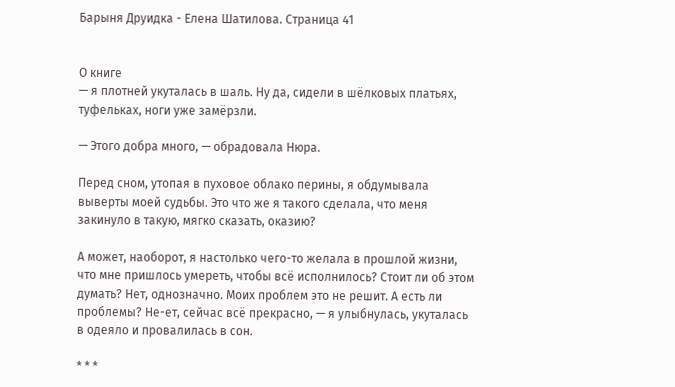Барыня Друидка - Елена Шатилова. Страница 41


О книге
— я плотней укуталась в шаль. Ну да, сидели в шёлковых платьях, туфельках, ноги уже замёрзли.

— Этого добра много, — обрадовала Нюра.

Перед сном, утопая в пуховое облако перины, я обдумывала выверты моей судьбы. Это что же я такого сделала, что меня закинуло в такую, мягко сказать, оказию?

А может, наоборот, я настолько чего-то желала в прошлой жизни, что мне пришлось умереть, чтобы всё исполнилось? Стоит ли об этом думать? Нет, однозначно. Моих проблем это не решит. А есть ли проблемы? Не-ет, сейчас всё прекрасно, — я улыбнулась, укуталась в одеяло и провалилась в сон.

* * *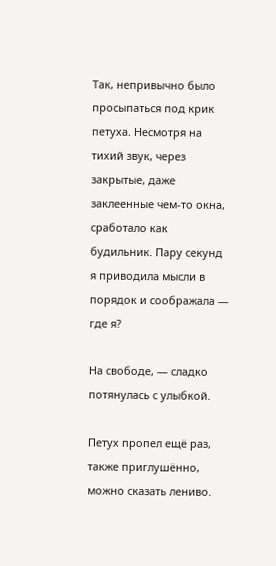Так, непривычно было просыпаться под крик петуха. Несмотря на тихий звук, через закрытые, даже заклеенные чем-то окна, сработало как будильник. Пару секунд я приводила мысли в порядок и соображала — где я?

На свободе, — сладко потянулась с улыбкой.

Петух пропел ещё раз, также приглушённо, можно сказать лениво.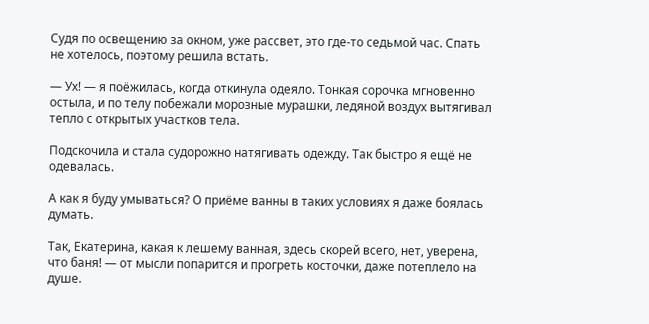Судя по освещению за окном, уже рассвет, это где-то седьмой час. Спать не хотелось, поэтому решила встать.

— Ух! — я поёжилась, когда откинула одеяло. Тонкая сорочка мгновенно остыла, и по телу побежали морозные мурашки, ледяной воздух вытягивал тепло с открытых участков тела.

Подскочила и стала судорожно натягивать одежду. Так быстро я ещё не одевалась.

А как я буду умываться? О приёме ванны в таких условиях я даже боялась думать.

Так, Екатерина, какая к лешему ванная, здесь скорей всего, нет, уверена, что баня! — от мысли попарится и прогреть косточки, даже потеплело на душе.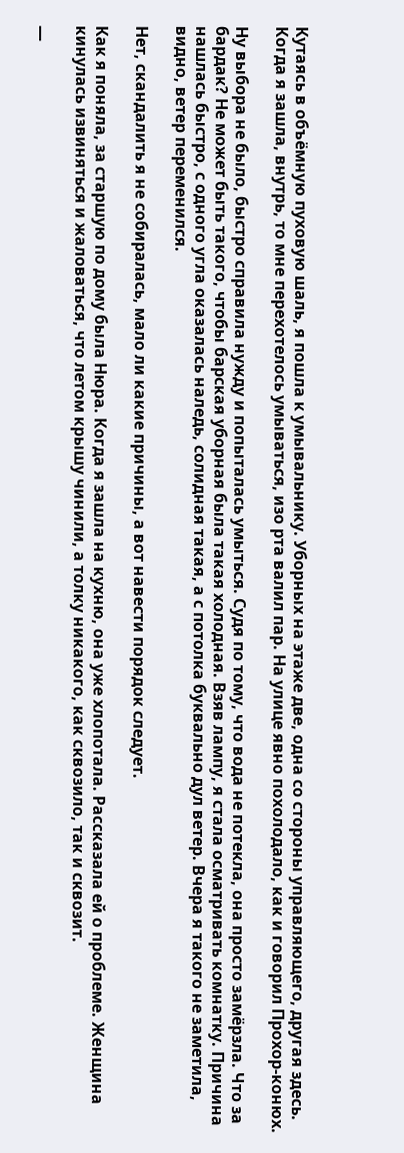Кутаясь в объёмную пуховую шаль, я пошла к умывальнику. Уборных на этаже две, одна со стороны управляющего, другая здесь. Когда я зашла, внутрь, то мне перехотелось умываться, изо рта валил пар. На улице явно похолодало, как и говорил Прохор-конюх.

Ну выбора не было, быстро справила нужду и попыталась умыться. Судя по тому, что вода не потекла, она просто замёрзла. Что за бардак? Не может быть такого, чтобы барская уборная была такая холодная. Взяв лампу, я стала осматривать комнатку. Причина нашлась быстро, с одного угла оказалась наледь, солидная такая, а с потолка буквально дул ветер. Вчера я такого не заметила, видно, ветер переменился.

Нет, скандалить я не собиралась, мало ли какие причины, а вот навести порядок следует.

Как я поняла, за старшую по дому была Нюра. Когда я зашла на кухню, она уже хлопотала. Рассказала ей о проблеме. Женщина кинулась извиняться и жаловаться, что летом крышу чинили, а толку никакого, как сквозило, так и сквозит.

—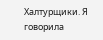Халтурщики. Я говорила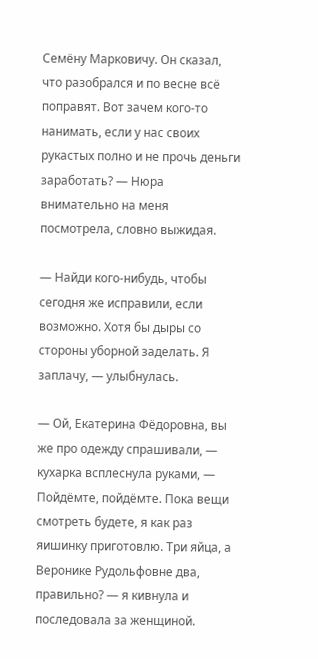Семёну Марковичу. Он сказал, что разобрался и по весне всё поправят. Вот зачем кого-то нанимать, если у нас своих рукастых полно и не прочь деньги заработать? — Нюра внимательно на меня посмотрела, словно выжидая.

— Найди кого-нибудь, чтобы сегодня же исправили, если возможно. Хотя бы дыры со стороны уборной заделать. Я заплачу, — улыбнулась.

— Ой, Екатерина Фёдоровна, вы же про одежду спрашивали, — кухарка всплеснула руками, — Пойдёмте, пойдёмте. Пока вещи смотреть будете, я как раз яишинку приготовлю. Три яйца, а Веронике Рудольфовне два, правильно? — я кивнула и последовала за женщиной.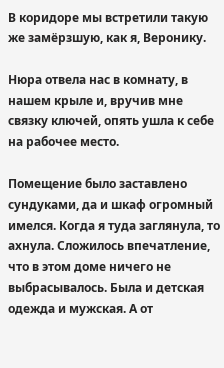В коридоре мы встретили такую же замёрзшую, как я, Веронику.

Нюра отвела нас в комнату, в нашем крыле и, вручив мне связку ключей, опять ушла к себе на рабочее место.

Помещение было заставлено сундуками, да и шкаф огромный имелся. Когда я туда заглянула, то ахнула. Сложилось впечатление, что в этом доме ничего не выбрасывалось. Была и детская одежда и мужская. А от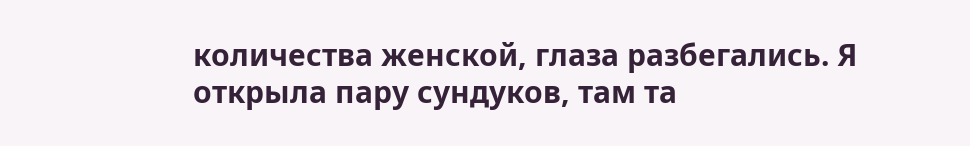количества женской, глаза разбегались. Я открыла пару сундуков, там та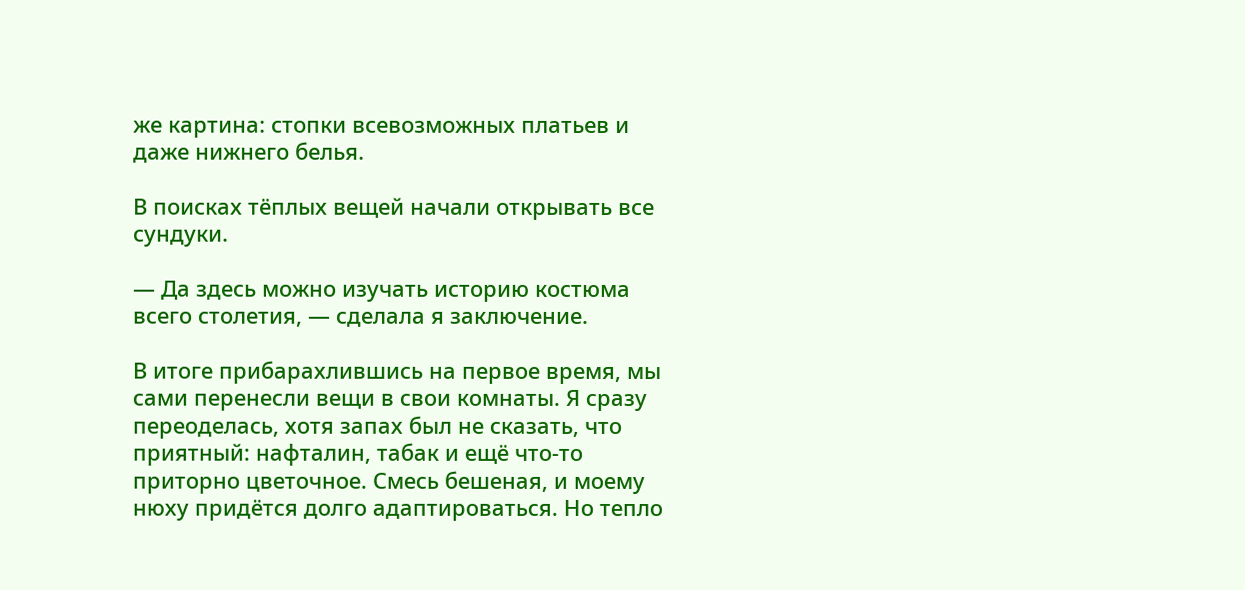же картина: стопки всевозможных платьев и даже нижнего белья.

В поисках тёплых вещей начали открывать все сундуки.

— Да здесь можно изучать историю костюма всего столетия, — сделала я заключение.

В итоге прибарахлившись на первое время, мы сами перенесли вещи в свои комнаты. Я сразу переоделась, хотя запах был не сказать, что приятный: нафталин, табак и ещё что-то приторно цветочное. Смесь бешеная, и моему нюху придётся долго адаптироваться. Но тепло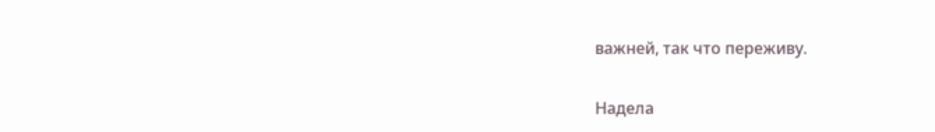важней, так что переживу.

Надела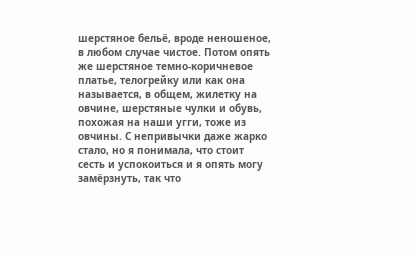шерстяное бельё, вроде неношеное, в любом случае чистое. Потом опять же шерстяное темно-коричневое платье, телогрейку или как она называется, в общем, жилетку на овчине, шерстяные чулки и обувь, похожая на наши угги, тоже из овчины. С непривычки даже жарко стало, но я понимала, что стоит сесть и успокоиться и я опять могу замёрзнуть, так что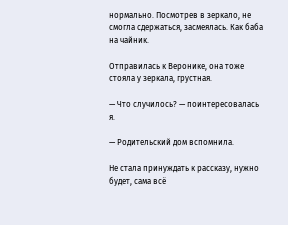нормально. Посмотрев в зеркало, не смогла сдержаться, засмеялась. Как баба на чайник.

Отправилась к Веронике, она тоже стояла у зеркала, грустная.

— Что случилось? — поинтересовалась я.

— Родительский дом вспомнила.

Не стала принуждать к рассказу, нужно будет, сама всё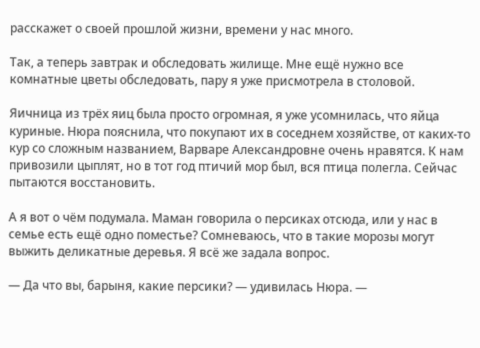расскажет о своей прошлой жизни, времени у нас много.

Так, а теперь завтрак и обследовать жилище. Мне ещё нужно все комнатные цветы обследовать, пару я уже присмотрела в столовой.

Яичница из трёх яиц была просто огромная, я уже усомнилась, что яйца куриные. Нюра пояснила, что покупают их в соседнем хозяйстве, от каких-то кур со сложным названием, Варваре Александровне очень нравятся. К нам привозили цыплят, но в тот год птичий мор был, вся птица полегла. Сейчас пытаются восстановить.

А я вот о чём подумала. Маман говорила о персиках отсюда, или у нас в семье есть ещё одно поместье? Сомневаюсь, что в такие морозы могут выжить деликатные деревья. Я всё же задала вопрос.

— Да что вы, барыня, какие персики? — удивилась Нюра. —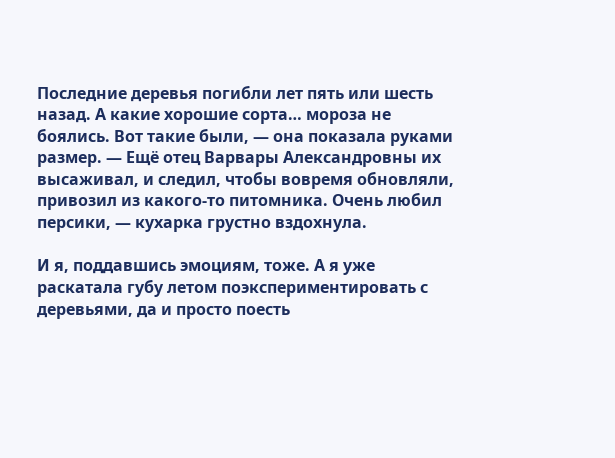Последние деревья погибли лет пять или шесть назад. А какие хорошие сорта… мороза не боялись. Вот такие были, — она показала руками размер. — Ещё отец Варвары Александровны их высаживал, и следил, чтобы вовремя обновляли, привозил из какого-то питомника. Очень любил персики, — кухарка грустно вздохнула.

И я, поддавшись эмоциям, тоже. А я уже раскатала губу летом поэкспериментировать с деревьями, да и просто поесть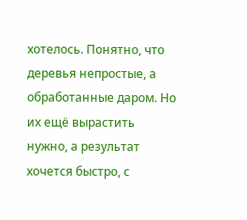хотелось. Понятно, что деревья непростые, а обработанные даром. Но их ещё вырастить нужно, а результат хочется быстро, с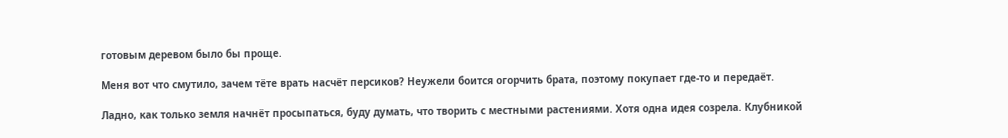готовым деревом было бы проще.

Меня вот что смутило, зачем тёте врать насчёт персиков? Неужели боится огорчить брата, поэтому покупает где-то и передаёт.

Ладно, как только земля начнёт просыпаться, буду думать, что творить с местными растениями. Хотя одна идея созрела. Клубникой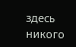здесь никого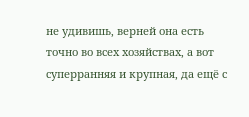не удивишь, верней она есть точно во всех хозяйствах, а вот суперранняя и крупная, да ещё с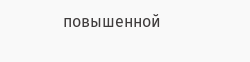повышенной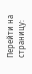Перейти на страницу: